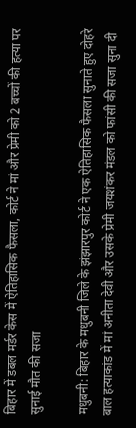बिहार में डबल मर्डर केस में ऐतिहासिक फैसला, कोर्ट ने मां और प्रेमी को 2 बच्चों की हत्या पर सुनाई मौत की सजा

मधुबनी: बिहार के मधुबनी जिले के झंझारपुर कोर्ट ने एक ऐतिहासिक फैसला सुनाते हुए दोहरे बाल हत्याकांड में मां अनीता देवी और उसके प्रेमी जयशंकर मंडल को फांसी की सजा सुना दी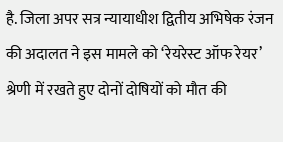है. जिला अपर सत्र न्यायाधीश द्वितीय अभिषेक रंजन की अदालत ने इस मामले को ‘रेयरेस्ट ऑफ रेयर’ श्रेणी में रखते हुए दोनों दोषियों को मौत की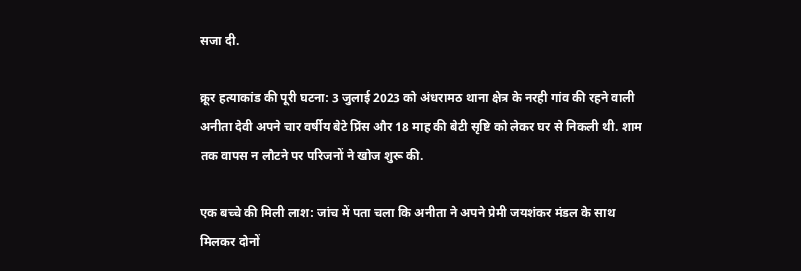सजा दी.

क्रूर हत्याकांड की पूरी घटना: 3 जुलाई 2023 को अंधरामठ थाना क्षेत्र के नरही गांव की रहने वाली अनीता देवी अपने चार वर्षीय बेटे प्रिंस और 18 माह की बेटी सृष्टि को लेकर घर से निकली थी. शाम तक वापस न लौटने पर परिजनों ने खोज शुरू की.

एक बच्चे की मिली लाश: जांच में पता चला कि अनीता ने अपने प्रेमी जयशंकर मंडल के साथ मिलकर दोनों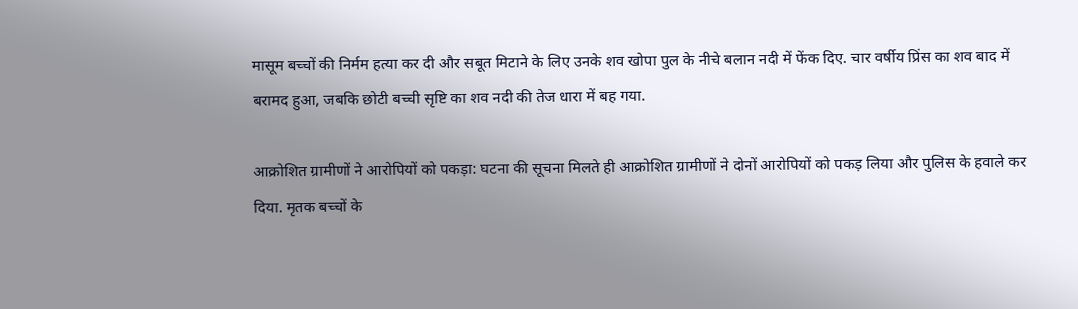मासूम बच्चों की निर्मम हत्या कर दी और सबूत मिटाने के लिए उनके शव खोपा पुल के नीचे बलान नदी में फेंक दिए. चार वर्षीय प्रिंस का शव बाद में बरामद हुआ, जबकि छोटी बच्ची सृष्टि का शव नदी की तेज धारा में बह गया.

आक्रोशित ग्रामीणों ने आरोपियों को पकड़ा: घटना की सूचना मिलते ही आक्रोशित ग्रामीणों ने दोनों आरोपियों को पकड़ लिया और पुलिस के हवाले कर दिया. मृतक बच्चों के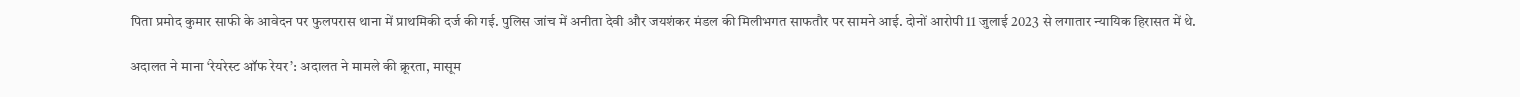पिता प्रमोद कुमार साफी के आवेदन पर फुलपरास थाना में प्राथमिकी दर्ज की गई. पुलिस जांच में अनीता देवी और जयशंकर मंडल की मिलीभगत साफतौर पर सामने आई. दोनों आरोपी 11 जुलाई 2023 से लगातार न्यायिक हिरासत में थे.

अदालत ने माना ‘रेयरेस्ट ऑफ रेयर’: अदालत ने मामले की क्रूरता, मासूम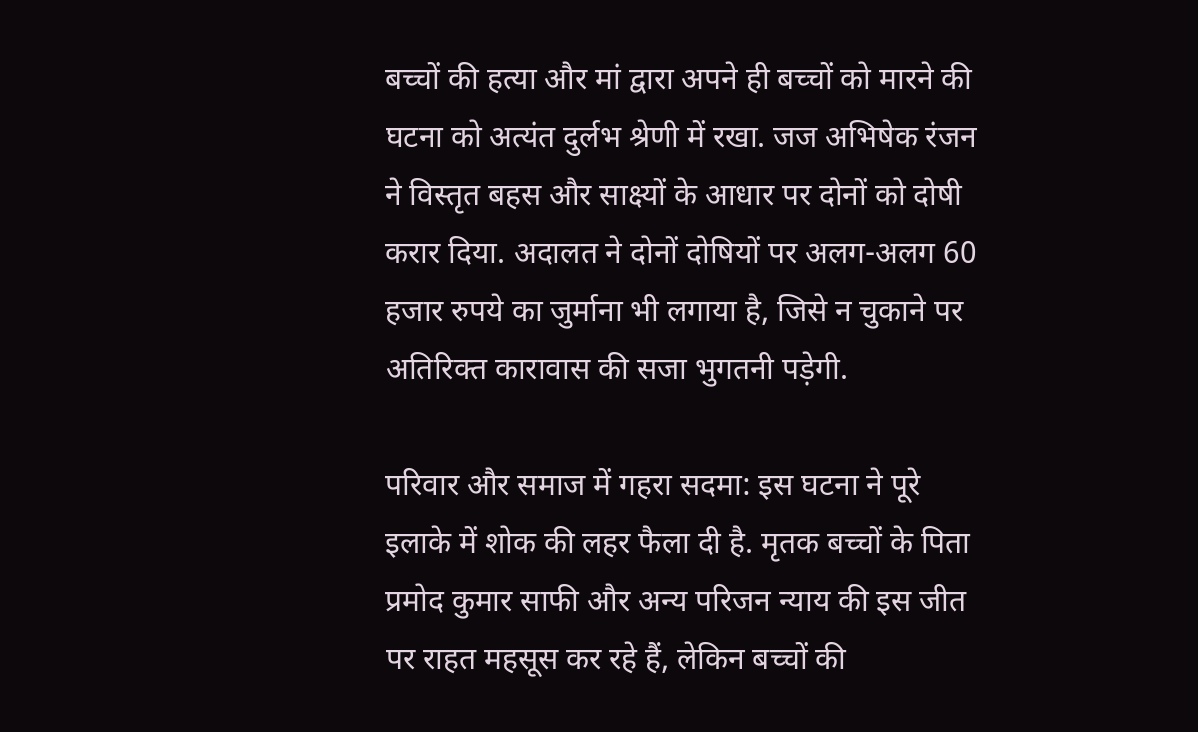बच्चों की हत्या और मां द्वारा अपने ही बच्चों को मारने की घटना को अत्यंत दुर्लभ श्रेणी में रखा. जज अभिषेक रंजन ने विस्तृत बहस और साक्ष्यों के आधार पर दोनों को दोषी करार दिया. अदालत ने दोनों दोषियों पर अलग-अलग 60 हजार रुपये का जुर्माना भी लगाया है, जिसे न चुकाने पर अतिरिक्त कारावास की सजा भुगतनी पड़ेगी.

परिवार और समाज में गहरा सदमा: इस घटना ने पूरे इलाके में शोक की लहर फैला दी है. मृतक बच्चों के पिता प्रमोद कुमार साफी और अन्य परिजन न्याय की इस जीत पर राहत महसूस कर रहे हैं, लेकिन बच्चों की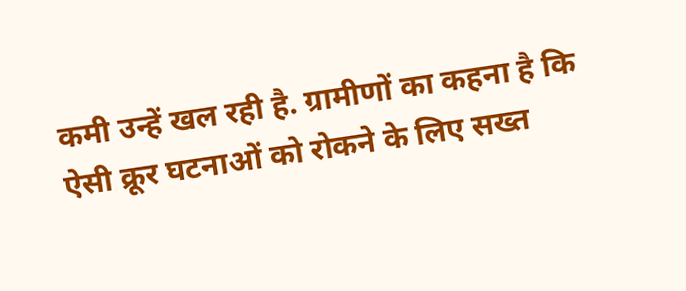कमी उन्हें खल रही है. ग्रामीणों का कहना है कि ऐसी क्रूर घटनाओं को रोकने के लिए सख्त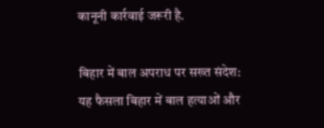कानूनी कार्रवाई जरूरी है.

बिहार में बाल अपराध पर सख्त संदेश: यह फैसला बिहार में बाल हत्याओं और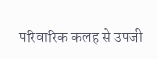परिवारिक कलह से उपजी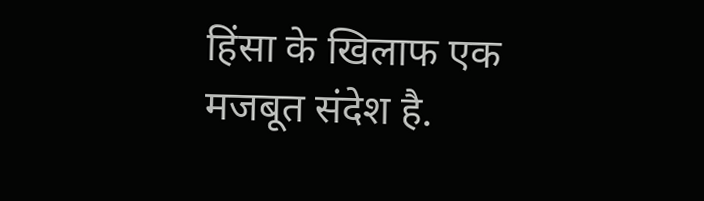हिंसा के खिलाफ एक मजबूत संदेश है.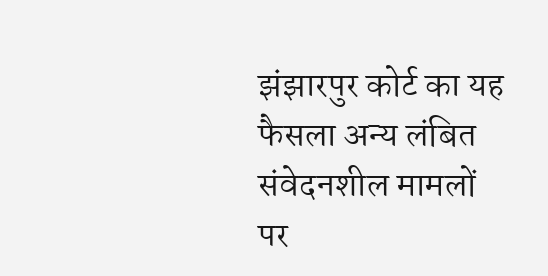झंझारपुर कोर्ट का यह फैसला अन्य लंबित संवेदनशील मामलों पर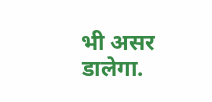भी असर डालेगा.